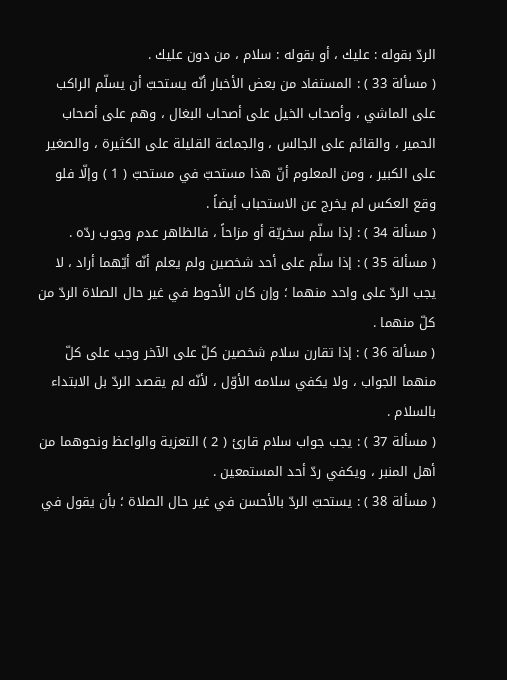الردّ بقوله : عليك ، أو بقوله : سلام ، من دون عليك .
( مسألة 33 ) : المستفاد من بعض الأخبار أنّه يستحبّ أن يسلّم الراكب على الماشي ، وأصحاب الخيل على أصحاب البغال ، وهم على أصحاب الحمير ، والقائم على الجالس ، والجماعة القليلة على الكثيرة ، والصغير على الكبير ، ومن المعلوم أنّ هذا مستحبّ في مستحبّ ( 1 ) وإلّا فلو وقع العكس لم يخرج عن الاستحباب أيضاً .
( مسألة 34 ) : إذا سلّم سخريّة أو مزاحاً ، فالظاهر عدم وجوب ردّه .
( مسألة 35 ) : إذا سلّم على أحد شخصين ولم يعلم أنّه أيّهما أراد ، لا يجب الردّ على واحد منهما ؛ وإن كان الأحوط في غير حال الصلاة الردّ من كلّ منهما .
( مسألة 36 ) : إذا تقارن سلام شخصين كلّ على الآخر وجب على كلّ منهما الجواب ، ولا يكفي سلامه الأوّل ، لأنّه لم يقصد الردّ بل الابتداء بالسلام .
( مسألة 37 ) : يجب جواب سلام قارئ ( 2 ) التعزية والواعظ ونحوهما من أهل المنبر ، ويكفي ردّ أحد المستمعين .
( مسألة 38 ) : يستحبّ الردّ بالأحسن في غير حال الصلاة ؛ بأن يقول في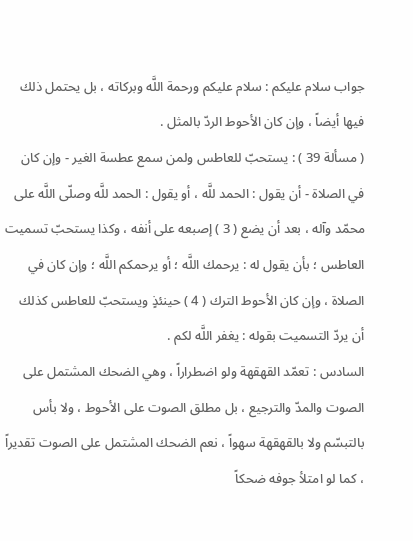جواب سلام عليكم : سلام عليكم ورحمة اللَّه وبركاته ، بل يحتمل ذلك فيها أيضاً ، وإن كان الأحوط الردّ بالمثل .
( مسألة 39 ) : يستحبّ للعاطس ولمن سمع عطسة الغير - وإن كان في الصلاة - أن يقول : الحمد للَّه ، أو يقول : الحمد للَّه وصلّى اللَّه على محمّد وآله ، بعد أن يضع ( 3 ) إصبعه على أنفه ، وكذا يستحبّ تسميت العاطس ؛ بأن يقول له : يرحمك اللَّه ؛ أو يرحمكم اللَّه ؛ وإن كان في الصلاة ، وإن كان الأحوط الترك ( 4 ) حينئذٍ ويستحبّ للعاطس كذلك أن يردّ التسميت بقوله : يغفر اللَّه لكم .
السادس : تعمّد القهقهة ولو اضطراراً ، وهي الضحك المشتمل على الصوت والمدّ والترجيع ، بل مطلق الصوت على الأحوط ، ولا بأس بالتبسّم ولا بالقهقهة سهواً ، نعم الضحك المشتمل على الصوت تقديراً ، كما لو امتلأ جوفه ضحكاً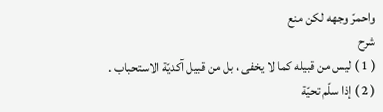واحمرّ وجهه لكن منع
شرح
( 1 ) ليس من قبيله كما لا يخفى ، بل من قبيل آكديّة الاستحباب .
( 2 ) إذا سلّم تحيّة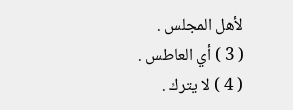لأهل المجلس .
( 3 ) أي العاطس .
( 4 ) لا يترك .